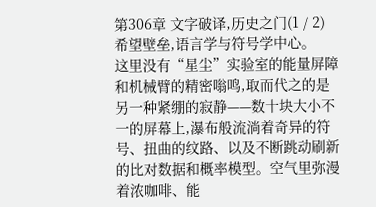第306章 文字破译,历史之门(1 / 2)
希望壁垒,语言学与符号学中心。
这里没有“星尘”实验室的能量屏障和机械臂的精密嗡鸣,取而代之的是另一种紧绷的寂静——数十块大小不一的屏幕上,瀑布般流淌着奇异的符号、扭曲的纹路、以及不断跳动刷新的比对数据和概率模型。空气里弥漫着浓咖啡、能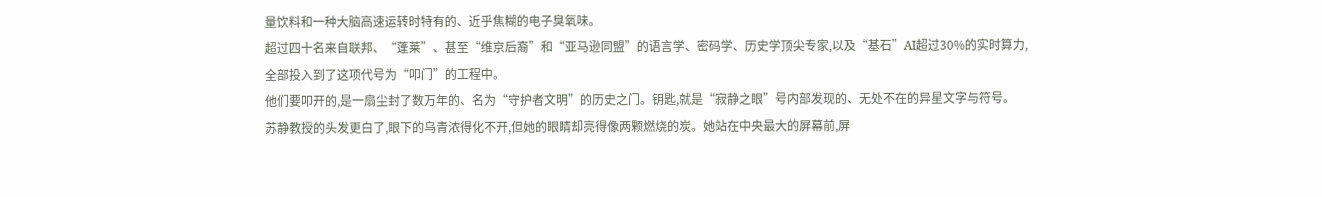量饮料和一种大脑高速运转时特有的、近乎焦糊的电子臭氧味。
超过四十名来自联邦、“蓬莱”、甚至“维京后裔”和“亚马逊同盟”的语言学、密码学、历史学顶尖专家,以及“基石”AI超过30%的实时算力,全部投入到了这项代号为“叩门”的工程中。
他们要叩开的,是一扇尘封了数万年的、名为“守护者文明”的历史之门。钥匙,就是“寂静之眼”号内部发现的、无处不在的异星文字与符号。
苏静教授的头发更白了,眼下的乌青浓得化不开,但她的眼睛却亮得像两颗燃烧的炭。她站在中央最大的屏幕前,屏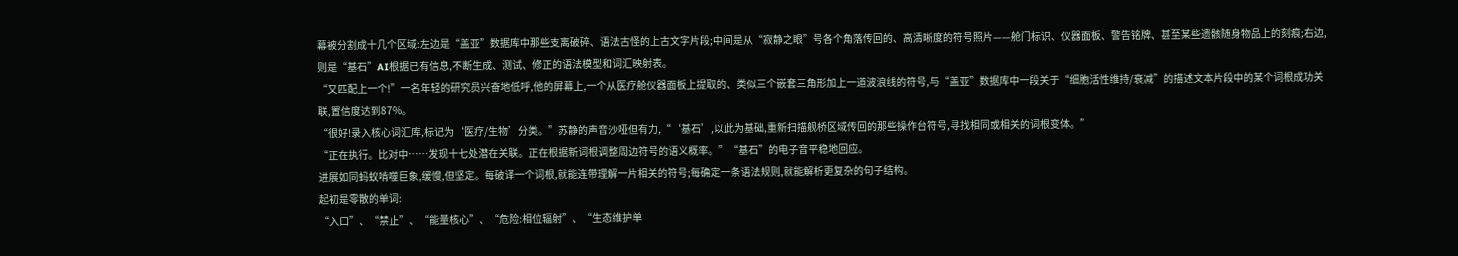幕被分割成十几个区域:左边是“盖亚”数据库中那些支离破碎、语法古怪的上古文字片段;中间是从“寂静之眼”号各个角落传回的、高清晰度的符号照片——舱门标识、仪器面板、警告铭牌、甚至某些遗骸随身物品上的刻痕;右边,则是“基石”AI根据已有信息,不断生成、测试、修正的语法模型和词汇映射表。
“又匹配上一个!”一名年轻的研究员兴奋地低呼,他的屏幕上,一个从医疗舱仪器面板上提取的、类似三个嵌套三角形加上一道波浪线的符号,与“盖亚”数据库中一段关于“细胞活性维持/衰减”的描述文本片段中的某个词根成功关联,置信度达到87%。
“很好!录入核心词汇库,标记为‘医疗/生物’分类。”苏静的声音沙哑但有力,“‘基石’,以此为基础,重新扫描舰桥区域传回的那些操作台符号,寻找相同或相关的词根变体。”
“正在执行。比对中……发现十七处潜在关联。正在根据新词根调整周边符号的语义概率。”“基石”的电子音平稳地回应。
进展如同蚂蚁啃噬巨象,缓慢,但坚定。每破译一个词根,就能连带理解一片相关的符号;每确定一条语法规则,就能解析更复杂的句子结构。
起初是零散的单词:
“入口”、“禁止”、“能量核心”、“危险:相位辐射”、“生态维护单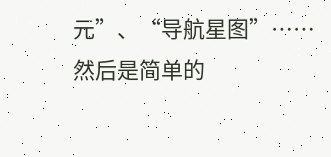元”、“导航星图”……
然后是简单的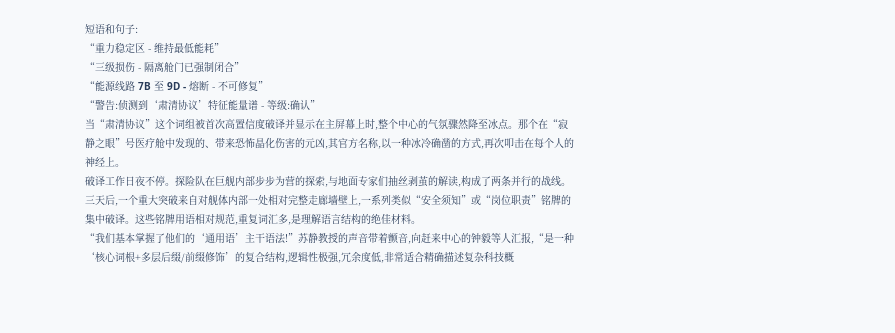短语和句子:
“重力稳定区 - 维持最低能耗”
“三级损伤 - 隔离舱门已强制闭合”
“能源线路 7B 至 9D - 熔断 - 不可修复”
“警告:侦测到‘肃清协议’特征能量谱 - 等级:确认”
当“肃清协议”这个词组被首次高置信度破译并显示在主屏幕上时,整个中心的气氛骤然降至冰点。那个在“寂静之眼”号医疗舱中发现的、带来恐怖晶化伤害的元凶,其官方名称,以一种冰冷确凿的方式,再次叩击在每个人的神经上。
破译工作日夜不停。探险队在巨舰内部步步为营的探索,与地面专家们抽丝剥茧的解读,构成了两条并行的战线。
三天后,一个重大突破来自对舰体内部一处相对完整走廊墙壁上,一系列类似“安全须知”或“岗位职责”铭牌的集中破译。这些铭牌用语相对规范,重复词汇多,是理解语言结构的绝佳材料。
“我们基本掌握了他们的‘通用语’主干语法!”苏静教授的声音带着颤音,向赶来中心的钟毅等人汇报,“是一种‘核心词根+多层后缀/前缀修饰’的复合结构,逻辑性极强,冗余度低,非常适合精确描述复杂科技概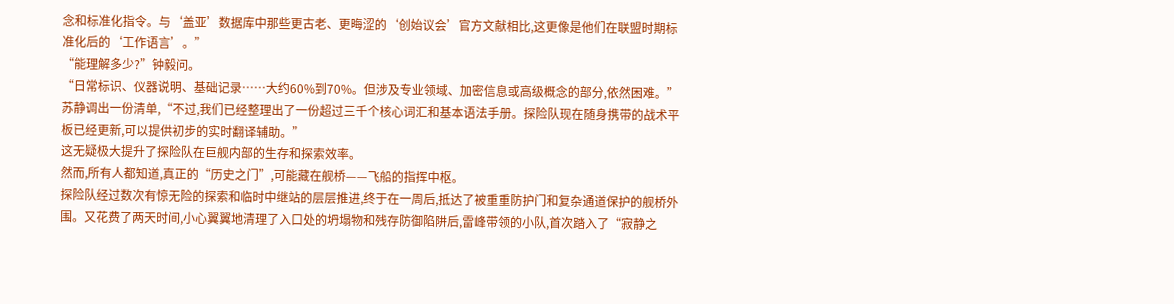念和标准化指令。与‘盖亚’数据库中那些更古老、更晦涩的‘创始议会’官方文献相比,这更像是他们在联盟时期标准化后的‘工作语言’。”
“能理解多少?”钟毅问。
“日常标识、仪器说明、基础记录……大约60%到70%。但涉及专业领域、加密信息或高级概念的部分,依然困难。”苏静调出一份清单,“不过,我们已经整理出了一份超过三千个核心词汇和基本语法手册。探险队现在随身携带的战术平板已经更新,可以提供初步的实时翻译辅助。”
这无疑极大提升了探险队在巨舰内部的生存和探索效率。
然而,所有人都知道,真正的“历史之门”,可能藏在舰桥——飞船的指挥中枢。
探险队经过数次有惊无险的探索和临时中继站的层层推进,终于在一周后,抵达了被重重防护门和复杂通道保护的舰桥外围。又花费了两天时间,小心翼翼地清理了入口处的坍塌物和残存防御陷阱后,雷峰带领的小队,首次踏入了“寂静之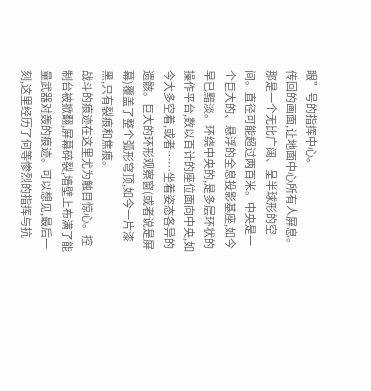眼”号的指挥中心。
传回的画面,让地面中心所有人屏息。
那是一个无比广阔、呈半球形的空间。直径可能超过两百米。中央是一个巨大的、悬浮的全息投影基座,如今早已黯淡。环绕中央的,是多层环状的操作平台,数以百计的座位面向中央,如今大多空着,或者……坐着姿态各异的遗骸。巨大的环形观察窗(或者说是屏幕)覆盖了整个弧形穹顶,如今一片漆黑,只有裂痕和焦痕。
战斗的痕迹在这里尤为触目惊心。控制台被掀翻,屏幕碎裂,墙壁上布满了能量武器对轰的痕迹。可以想见,最后一刻,这里经历了何等惨烈的指挥与抗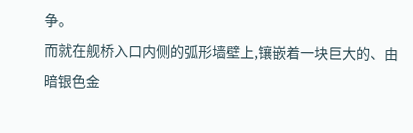争。
而就在舰桥入口内侧的弧形墙壁上,镶嵌着一块巨大的、由暗银色金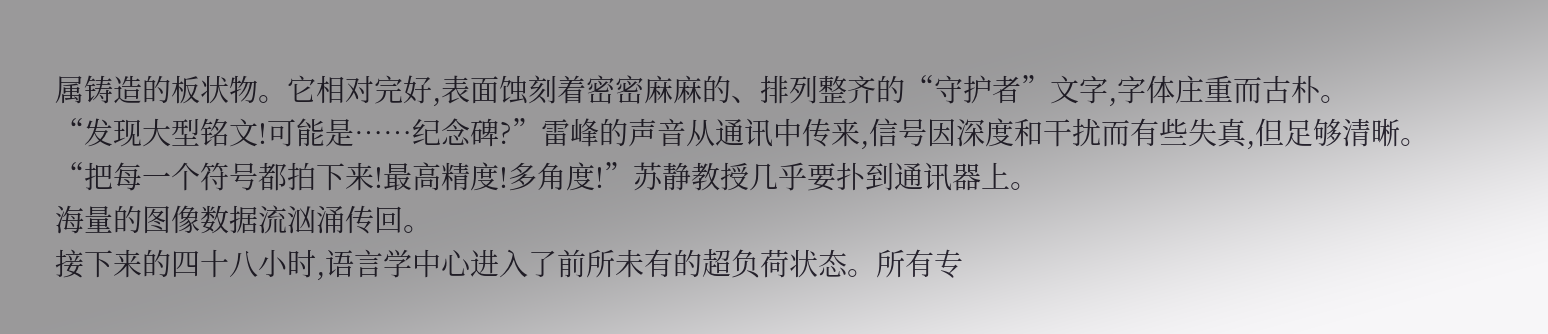属铸造的板状物。它相对完好,表面蚀刻着密密麻麻的、排列整齐的“守护者”文字,字体庄重而古朴。
“发现大型铭文!可能是……纪念碑?”雷峰的声音从通讯中传来,信号因深度和干扰而有些失真,但足够清晰。
“把每一个符号都拍下来!最高精度!多角度!”苏静教授几乎要扑到通讯器上。
海量的图像数据流汹涌传回。
接下来的四十八小时,语言学中心进入了前所未有的超负荷状态。所有专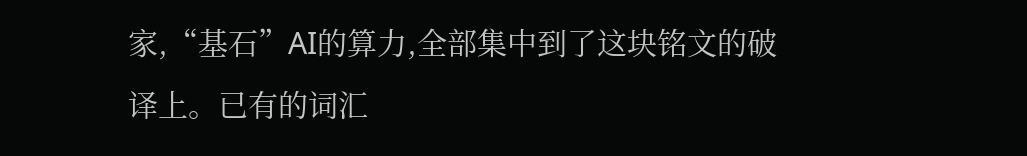家,“基石”AI的算力,全部集中到了这块铭文的破译上。已有的词汇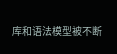库和语法模型被不断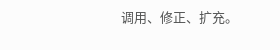调用、修正、扩充。